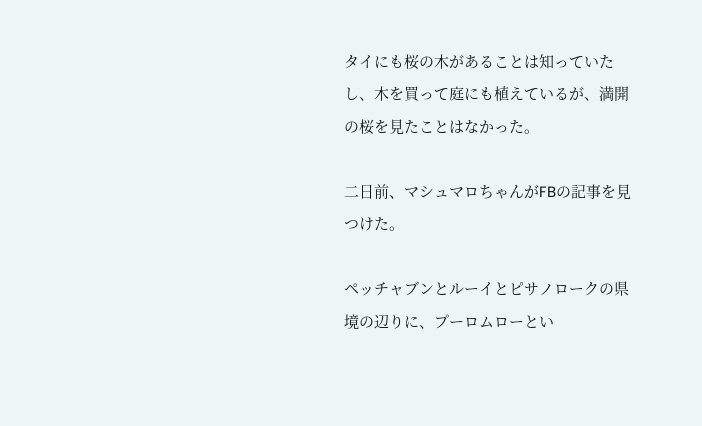タイにも桜の木があることは知っていたし、木を買って庭にも植えているが、満開の桜を見たことはなかった。

二日前、マシュマロちゃんがFBの記事を見つけた。

ペッチャブンとルーイとピサノロークの県境の辺りに、プーロムローとい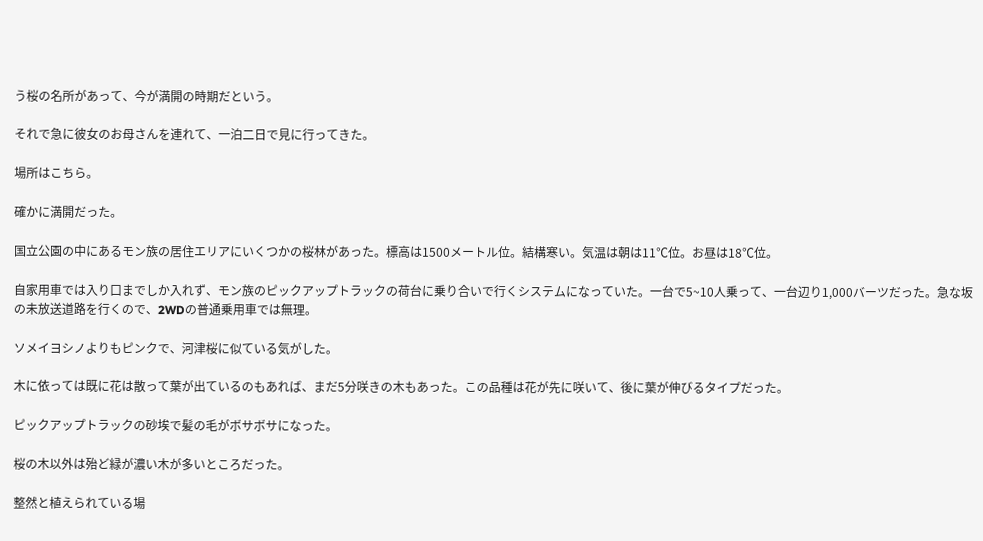う桜の名所があって、今が満開の時期だという。

それで急に彼女のお母さんを連れて、一泊二日で見に行ってきた。

場所はこちら。

確かに満開だった。

国立公園の中にあるモン族の居住エリアにいくつかの桜林があった。標高は1500メートル位。結構寒い。気温は朝は11℃位。お昼は18℃位。

自家用車では入り口までしか入れず、モン族のピックアップトラックの荷台に乗り合いで行くシステムになっていた。一台で5~10人乗って、一台辺り1,000バーツだった。急な坂の未放送道路を行くので、2WDの普通乗用車では無理。

ソメイヨシノよりもピンクで、河津桜に似ている気がした。

木に依っては既に花は散って葉が出ているのもあれば、まだ5分咲きの木もあった。この品種は花が先に咲いて、後に葉が伸びるタイプだった。

ピックアップトラックの砂埃で髪の毛がボサボサになった。

桜の木以外は殆ど緑が濃い木が多いところだった。

整然と植えられている場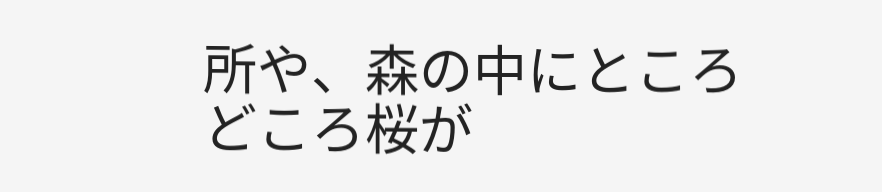所や、森の中にところどころ桜が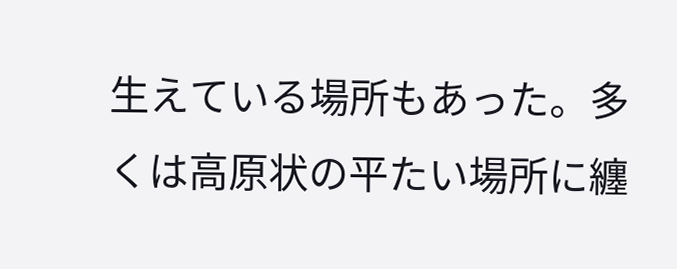生えている場所もあった。多くは高原状の平たい場所に纏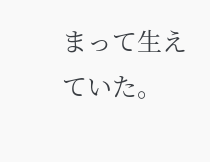まって生えていた。